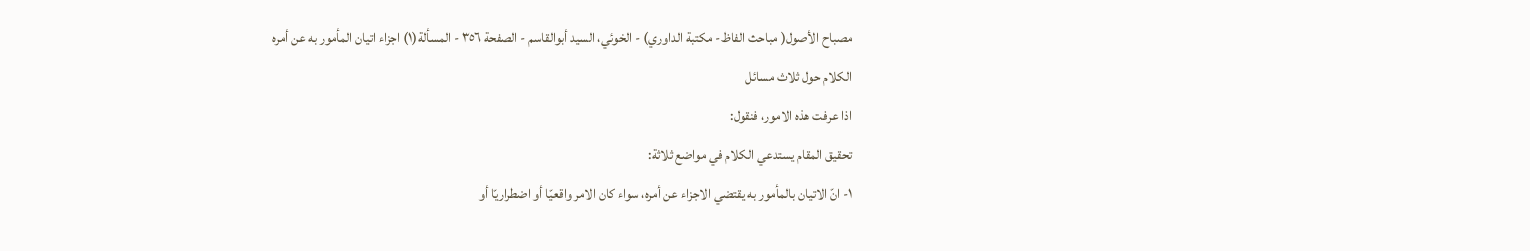مصباح الأصول( مباحث الفاظ- مكتبة الداوري) - الخوئي، السيد أبوالقاسم - الصفحة ٣٥٦ - المسألة(١) اجزاء اتيان المأمور به عن أمره
الكلام حول ثلاث مسائل
اذا عرفت هذه الامور، فنقول:
تحقيق المقام يستدعي الكلام في مواضع ثلاثة:
١- انّ الاتيان بالمأمور به يقتضي الاجزاء عن أمره، سواء كان الامر واقعيّا أو اضطراريّا أو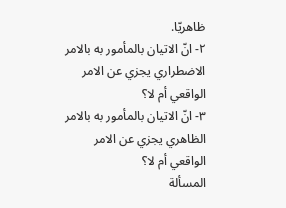ظاهريّا.
٢- انّ الاتيان بالمأمور به بالامر الاضطراري يجزي عن الامر الواقعي أم لا؟
٣- انّ الاتيان بالمأمور به بالامر الظاهري يجزي عن الامر الواقعي أم لا؟
المسألة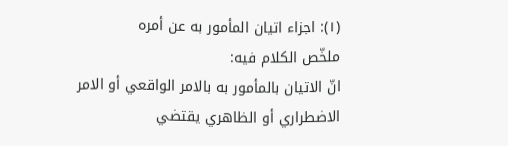(١): اجزاء اتيان المأمور به عن أمره
ملخّص الكلام فيه:
انّ الاتيان بالمأمور به بالامر الواقعي أو الامر الاضطراري أو الظاهري يقتضي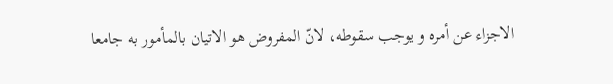الاجزاء عن أمره و يوجب سقوطه، لانّ المفروض هو الاتيان بالمأمور به جامعا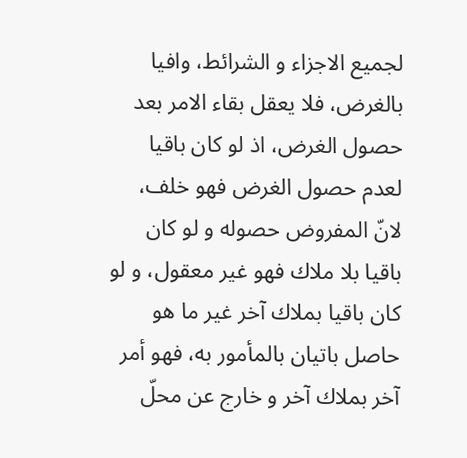لجميع الاجزاء و الشرائط، وافيا بالغرض، فلا يعقل بقاء الامر بعد حصول الغرض، اذ لو كان باقيا لعدم حصول الغرض فهو خلف، لانّ المفروض حصوله و لو كان باقيا بلا ملاك فهو غير معقول، و لو كان باقيا بملاك آخر غير ما هو حاصل باتيان بالمأمور به، فهو أمر آخر بملاك آخر و خارج عن محلّ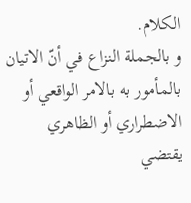الكلام.
و بالجملة النزاع في أنّ الاتيان بالمأمور به بالامر الواقعي أو الاضطراري أو الظاهري يقتضي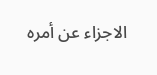الاجزاء عن أمره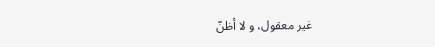غير معقول، و لا أظنّ